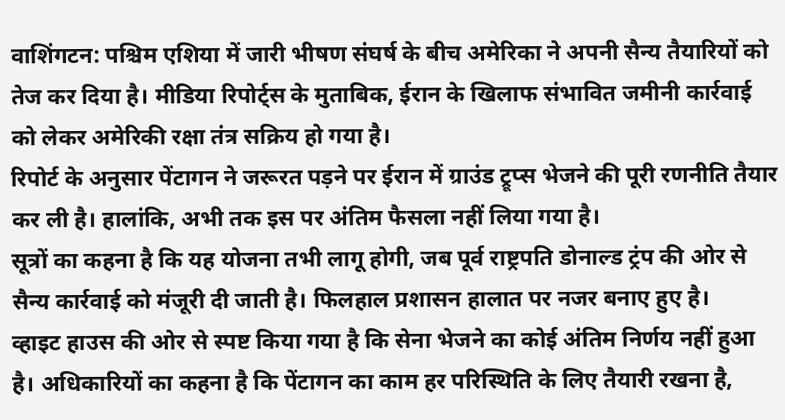वाशिंगटन: पश्चिम एशिया में जारी भीषण संघर्ष के बीच अमेरिका ने अपनी सैन्य तैयारियों को तेज कर दिया है। मीडिया रिपोर्ट्स के मुताबिक, ईरान के खिलाफ संभावित जमीनी कार्रवाई को लेकर अमेरिकी रक्षा तंत्र सक्रिय हो गया है।
रिपोर्ट के अनुसार पेंटागन ने जरूरत पड़ने पर ईरान में ग्राउंड ट्रूप्स भेजने की पूरी रणनीति तैयार कर ली है। हालांकि, अभी तक इस पर अंतिम फैसला नहीं लिया गया है।
सूत्रों का कहना है कि यह योजना तभी लागू होगी, जब पूर्व राष्ट्रपति डोनाल्ड ट्रंप की ओर से सैन्य कार्रवाई को मंजूरी दी जाती है। फिलहाल प्रशासन हालात पर नजर बनाए हुए है।
व्हाइट हाउस की ओर से स्पष्ट किया गया है कि सेना भेजने का कोई अंतिम निर्णय नहीं हुआ है। अधिकारियों का कहना है कि पेंटागन का काम हर परिस्थिति के लिए तैयारी रखना है,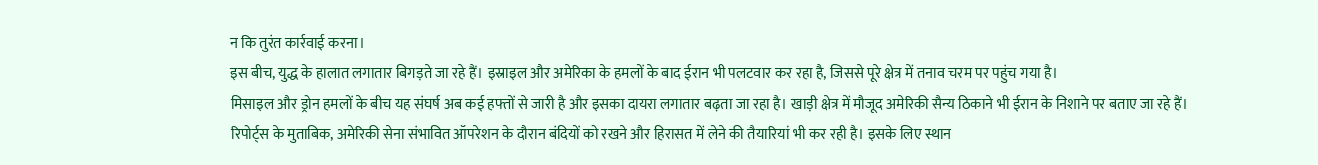न कि तुरंत कार्रवाई करना।
इस बीच, युद्ध के हालात लगातार बिगड़ते जा रहे हैं। इस्राइल और अमेरिका के हमलों के बाद ईरान भी पलटवार कर रहा है, जिससे पूरे क्षेत्र में तनाव चरम पर पहुंच गया है।
मिसाइल और ड्रोन हमलों के बीच यह संघर्ष अब कई हफ्तों से जारी है और इसका दायरा लगातार बढ़ता जा रहा है। खाड़ी क्षेत्र में मौजूद अमेरिकी सैन्य ठिकाने भी ईरान के निशाने पर बताए जा रहे हैं।
रिपोर्ट्स के मुताबिक, अमेरिकी सेना संभावित ऑपरेशन के दौरान बंदियों को रखने और हिरासत में लेने की तैयारियां भी कर रही है। इसके लिए स्थान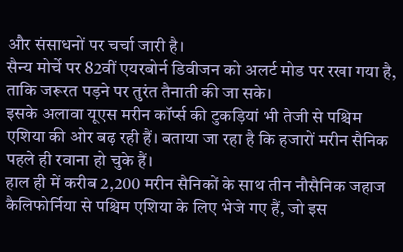और संसाधनों पर चर्चा जारी है।
सैन्य मोर्चे पर 82वीं एयरबोर्न डिवीजन को अलर्ट मोड पर रखा गया है, ताकि जरूरत पड़ने पर तुरंत तैनाती की जा सके।
इसके अलावा यूएस मरीन कॉर्प्स की टुकड़ियां भी तेजी से पश्चिम एशिया की ओर बढ़ रही हैं। बताया जा रहा है कि हजारों मरीन सैनिक पहले ही रवाना हो चुके हैं।
हाल ही में करीब 2,200 मरीन सैनिकों के साथ तीन नौसैनिक जहाज कैलिफोर्निया से पश्चिम एशिया के लिए भेजे गए हैं, जो इस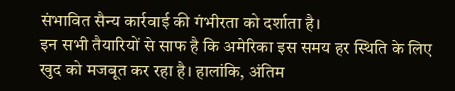संभावित सैन्य कार्रवाई की गंभीरता को दर्शाता है।
इन सभी तैयारियों से साफ है कि अमेरिका इस समय हर स्थिति के लिए खुद को मजबूत कर रहा है। हालांकि, अंतिम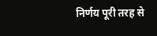निर्णय पूरी तरह से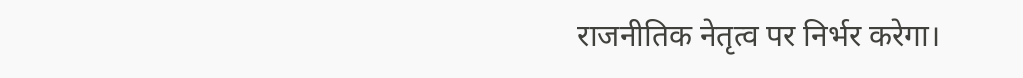राजनीतिक नेतृत्व पर निर्भर करेगा।